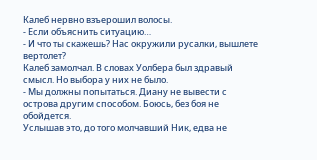Калеб нервно взъерошил волосы.
- Если объяснить ситуацию…
- И что ты скажешь? Нас окружили русалки, вышлете вертолет?
Калеб замолчал. В словах Уолбера был здравый смысл. Но выбора у них не было.
- Мы должны попытаться. Диану не вывести с острова другим способом. Боюсь, без боя не обойдется.
Услышав это, до того молчавший Ник, едва не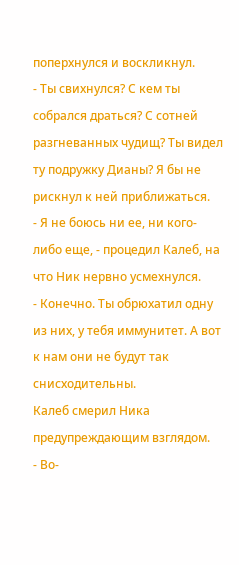поперхнулся и воскликнул.
- Ты свихнулся? С кем ты собрался драться? С сотней разгневанных чудищ? Ты видел ту подружку Дианы? Я бы не рискнул к ней приближаться.
- Я не боюсь ни ее, ни кого-либо еще, - процедил Калеб, на что Ник нервно усмехнулся.
- Конечно. Ты обрюхатил одну из них, у тебя иммунитет. А вот к нам они не будут так снисходительны.
Калеб смерил Ника предупреждающим взглядом.
- Во-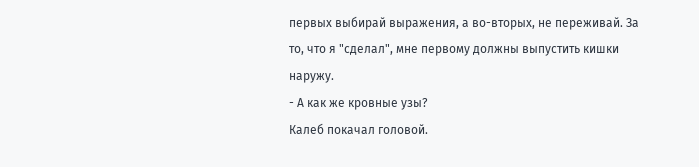первых выбирай выражения, а во-вторых, не переживай. За то, что я "сделал", мне первому должны выпустить кишки наружу.
- А как же кровные узы?
Калеб покачал головой.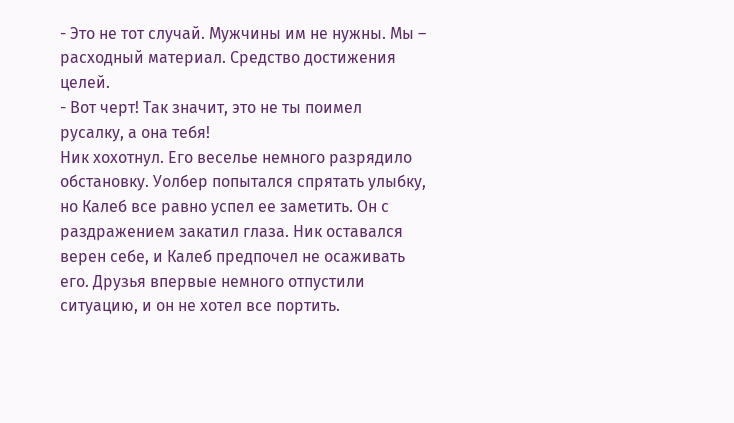- Это не тот случай. Мужчины им не нужны. Мы – расходный материал. Средство достижения целей.
- Вот черт! Так значит, это не ты поимел русалку, а она тебя!
Ник хохотнул. Его веселье немного разрядило обстановку. Уолбер попытался спрятать улыбку, но Калеб все равно успел ее заметить. Он с раздражением закатил глаза. Ник оставался верен себе, и Калеб предпочел не осаживать его. Друзья впервые немного отпустили ситуацию, и он не хотел все портить.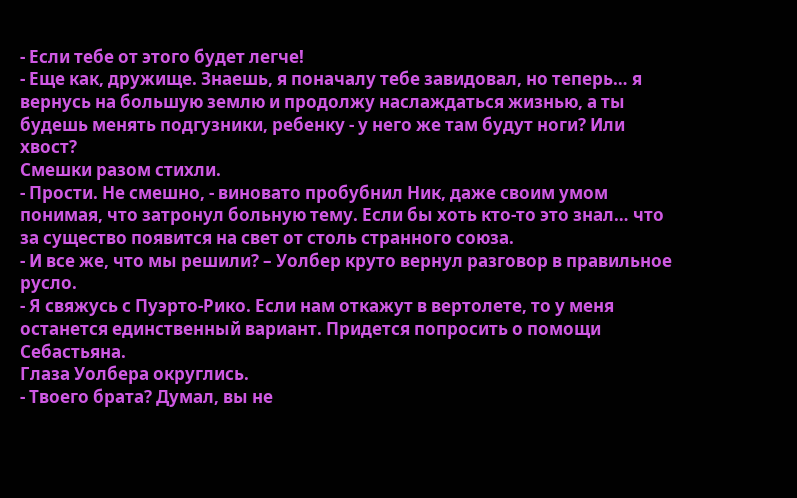- Если тебе от этого будет легче!
- Еще как, дружище. Знаешь, я поначалу тебе завидовал, но теперь… я вернусь на большую землю и продолжу наслаждаться жизнью, а ты будешь менять подгузники, ребенку - у него же там будут ноги? Или хвост?
Смешки разом стихли.
- Прости. Не смешно, - виновато пробубнил Ник, даже своим умом понимая, что затронул больную тему. Если бы хоть кто-то это знал… что за существо появится на свет от столь странного союза.
- И все же, что мы решили? – Уолбер круто вернул разговор в правильное русло.
- Я свяжусь с Пуэрто-Рико. Если нам откажут в вертолете, то у меня останется единственный вариант. Придется попросить о помощи Себастьяна.
Глаза Уолбера округлись.
- Твоего брата? Думал, вы не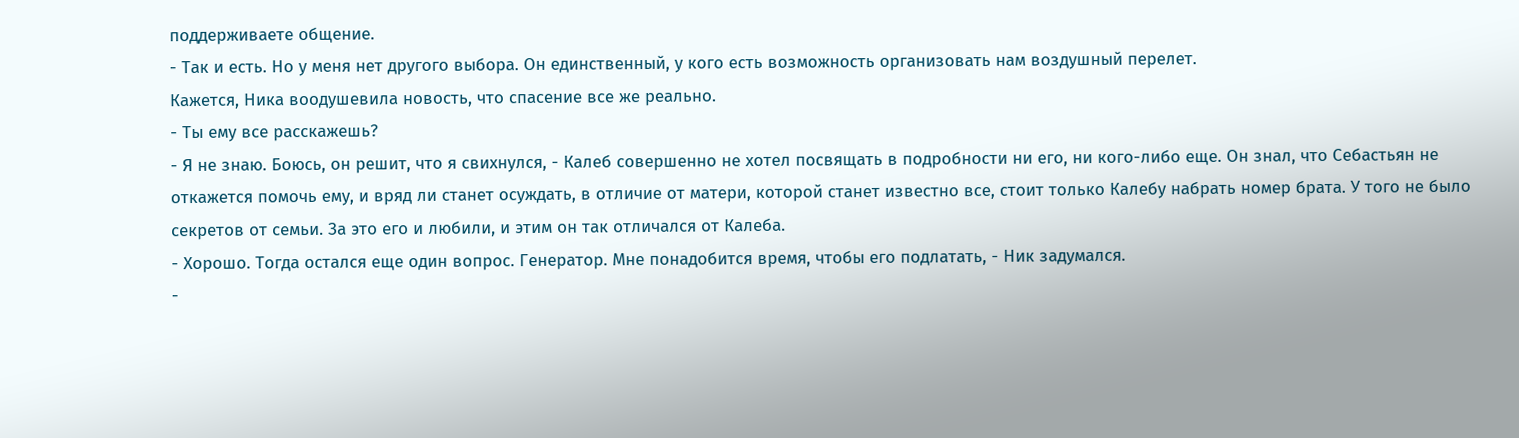поддерживаете общение.
- Так и есть. Но у меня нет другого выбора. Он единственный, у кого есть возможность организовать нам воздушный перелет.
Кажется, Ника воодушевила новость, что спасение все же реально.
- Ты ему все расскажешь?
- Я не знаю. Боюсь, он решит, что я свихнулся, - Калеб совершенно не хотел посвящать в подробности ни его, ни кого-либо еще. Он знал, что Себастьян не откажется помочь ему, и вряд ли станет осуждать, в отличие от матери, которой станет известно все, стоит только Калебу набрать номер брата. У того не было секретов от семьи. За это его и любили, и этим он так отличался от Калеба.
- Хорошо. Тогда остался еще один вопрос. Генератор. Мне понадобится время, чтобы его подлатать, - Ник задумался.
-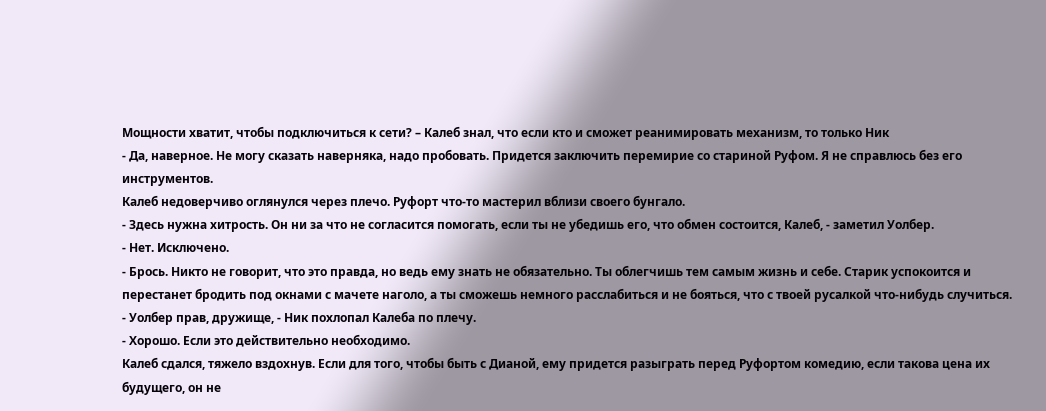Мощности хватит, чтобы подключиться к сети? – Калеб знал, что если кто и сможет реанимировать механизм, то только Ник
- Да, наверное. Не могу сказать наверняка, надо пробовать. Придется заключить перемирие со стариной Руфом. Я не справлюсь без его инструментов.
Калеб недоверчиво оглянулся через плечо. Руфорт что-то мастерил вблизи своего бунгало.
- Здесь нужна хитрость. Он ни за что не согласится помогать, если ты не убедишь его, что обмен состоится, Калеб, - заметил Уолбер.
- Нет. Исключено.
- Брось. Никто не говорит, что это правда, но ведь ему знать не обязательно. Ты облегчишь тем самым жизнь и себе. Старик успокоится и перестанет бродить под окнами с мачете наголо, а ты сможешь немного расслабиться и не бояться, что с твоей русалкой что-нибудь случиться.
- Уолбер прав, дружище, - Ник похлопал Калеба по плечу.
- Хорошо. Если это действительно необходимо.
Калеб сдался, тяжело вздохнув. Если для того, чтобы быть с Дианой, ему придется разыграть перед Руфортом комедию, если такова цена их будущего, он не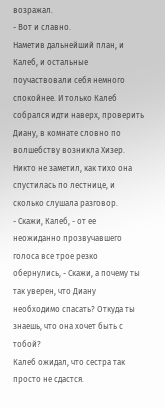возражал.
- Вот и славно.
Наметив дальнейший план, и Калеб, и остальные поучаствовали себя немного спокойнее. И только Калеб собрался идти наверх, проверить Диану, в комнате словно по волшебству возникла Хизер. Никто не заметил, как тихо она спустилась по лестнице, и сколько слушала разговор.
- Скажи, Калеб, - от ее неожиданно прозвучавшего голоса все трое резко обернулись, - Скажи, а почему ты так уверен, что Диану необходимо спасать? Откуда ты знаешь, что она хочет быть с тобой?
Калеб ожидал, что сестра так просто не сдастся.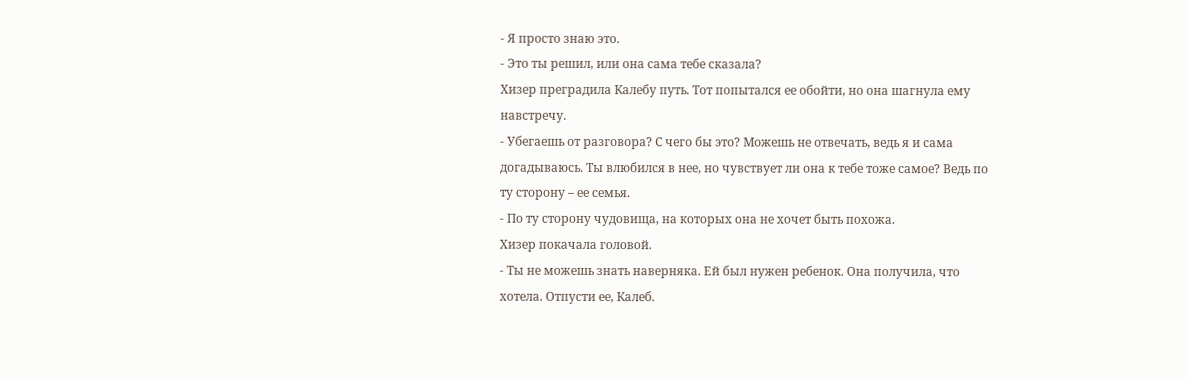- Я просто знаю это.
- Это ты решил, или она сама тебе сказала?
Хизер преградила Калебу путь. Тот попытался ее обойти, но она шагнула ему навстречу.
- Убегаешь от разговора? С чего бы это? Можешь не отвечать, ведь я и сама догадываюсь. Ты влюбился в нее, но чувствует ли она к тебе тоже самое? Ведь по ту сторону – ее семья.
- По ту сторону чудовища, на которых она не хочет быть похожа.
Хизер покачала головой.
- Ты не можешь знать наверняка. Ей был нужен ребенок. Она получила, что хотела. Отпусти ее, Калеб.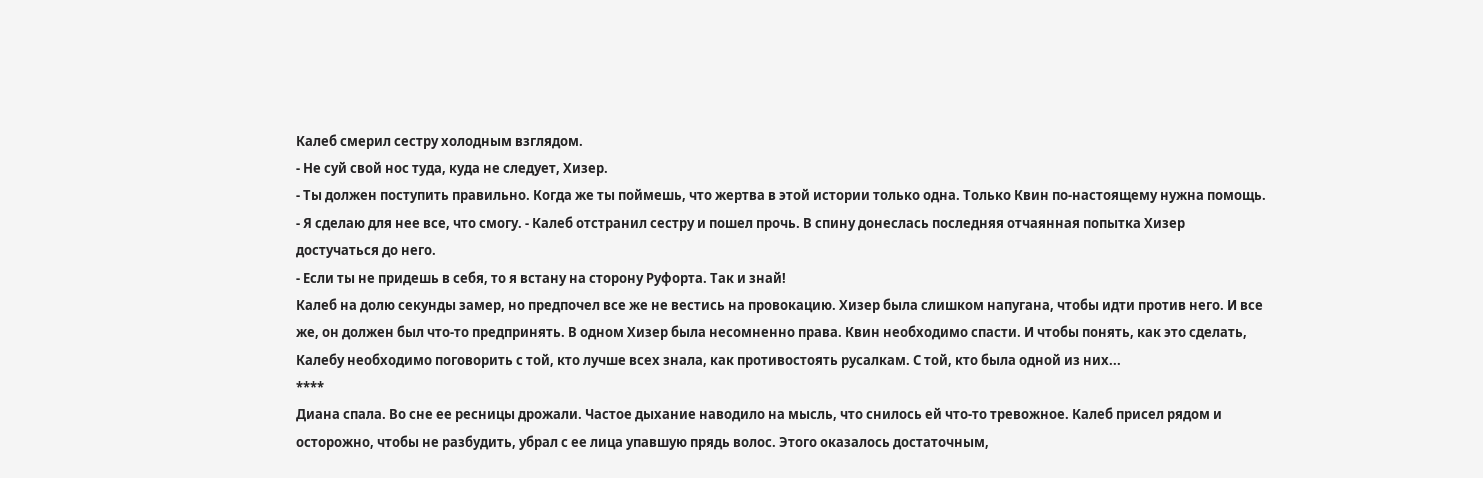Калеб смерил сестру холодным взглядом.
- Не суй свой нос туда, куда не следует, Хизер.
- Ты должен поступить правильно. Когда же ты поймешь, что жертва в этой истории только одна. Только Квин по-настоящему нужна помощь.
- Я сделаю для нее все, что смогу. - Калеб отстранил сестру и пошел прочь. В спину донеслась последняя отчаянная попытка Хизер достучаться до него.
- Если ты не придешь в себя, то я встану на сторону Руфорта. Так и знай!
Калеб на долю секунды замер, но предпочел все же не вестись на провокацию. Хизер была слишком напугана, чтобы идти против него. И все же, он должен был что-то предпринять. В одном Хизер была несомненно права. Квин необходимо спасти. И чтобы понять, как это сделать, Калебу необходимо поговорить с той, кто лучше всех знала, как противостоять русалкам. С той, кто была одной из них...
****
Диана спала. Во сне ее ресницы дрожали. Частое дыхание наводило на мысль, что снилось ей что-то тревожное. Калеб присел рядом и осторожно, чтобы не разбудить, убрал с ее лица упавшую прядь волос. Этого оказалось достаточным,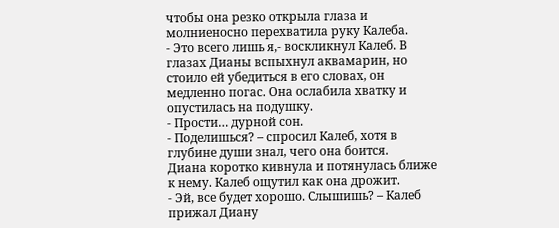чтобы она резко открыла глаза и молниеносно перехватила руку Калеба.
- Это всего лишь я,- воскликнул Калеб. В глазах Дианы вспыхнул аквамарин, но стоило ей убедиться в его словах, он медленно погас. Она ослабила хватку и опустилась на подушку.
- Прости… дурной сон.
- Поделишься? – спросил Калеб, хотя в глубине души знал, чего она боится.
Диана коротко кивнула и потянулась ближе к нему. Калеб ощутил как она дрожит.
- Эй, все будет хорошо. Слышишь? – Калеб прижал Диану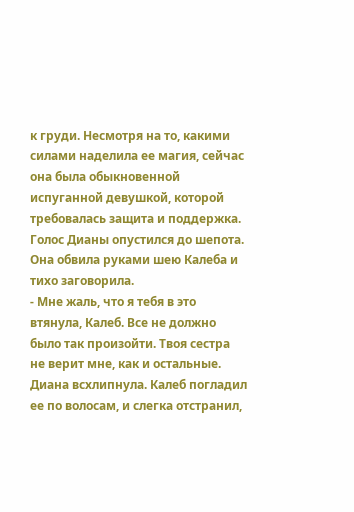к груди. Несмотря на то, какими силами наделила ее магия, сейчас она была обыкновенной испуганной девушкой, которой требовалась защита и поддержка.
Голос Дианы опустился до шепота. Она обвила руками шею Калеба и тихо заговорила.
- Мне жаль, что я тебя в это втянула, Калеб. Все не должно было так произойти. Твоя сестра не верит мне, как и остальные.
Диана всхлипнула. Калеб погладил ее по волосам, и слегка отстранил,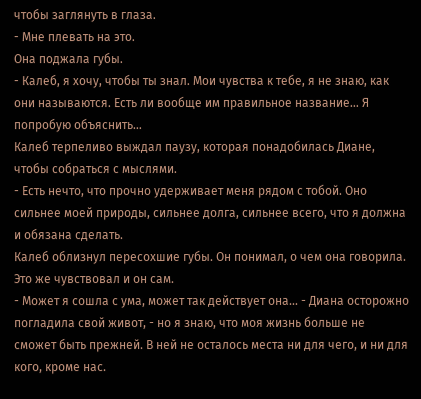чтобы заглянуть в глаза.
- Мне плевать на это.
Она поджала губы.
- Калеб, я хочу, чтобы ты знал. Мои чувства к тебе, я не знаю, как они называются. Есть ли вообще им правильное название… Я попробую объяснить…
Калеб терпеливо выждал паузу, которая понадобилась Диане, чтобы собраться с мыслями.
- Есть нечто, что прочно удерживает меня рядом с тобой. Оно сильнее моей природы, сильнее долга, сильнее всего, что я должна и обязана сделать.
Калеб облизнул пересохшие губы. Он понимал, о чем она говорила. Это же чувствовал и он сам.
- Может я сошла с ума, может так действует она… - Диана осторожно погладила свой живот, - но я знаю, что моя жизнь больше не сможет быть прежней. В ней не осталось места ни для чего, и ни для кого, кроме нас.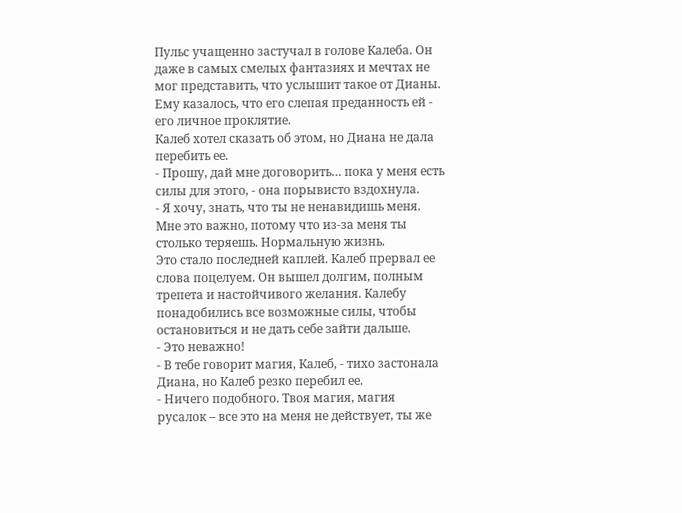Пульс учащенно застучал в голове Калеба. Он даже в самых смелых фантазиях и мечтах не мог представить, что услышит такое от Дианы. Ему казалось, что его слепая преданность ей - его личное проклятие.
Калеб хотел сказать об этом, но Диана не дала перебить ее.
- Прошу, дай мне договорить… пока у меня есть силы для этого, - она порывисто вздохнула.
- Я хочу, знать, что ты не ненавидишь меня. Мне это важно, потому что из-за меня ты столько теряешь. Нормальную жизнь.
Это стало последней каплей. Калеб прервал ее слова поцелуем. Он вышел долгим, полным трепета и настойчивого желания. Калебу понадобились все возможные силы, чтобы остановиться и не дать себе зайти дальше.
- Это неважно!
- В тебе говорит магия, Калеб, - тихо застонала Диана, но Калеб резко перебил ее.
- Ничего подобного. Твоя магия, магия русалок – все это на меня не действует, ты же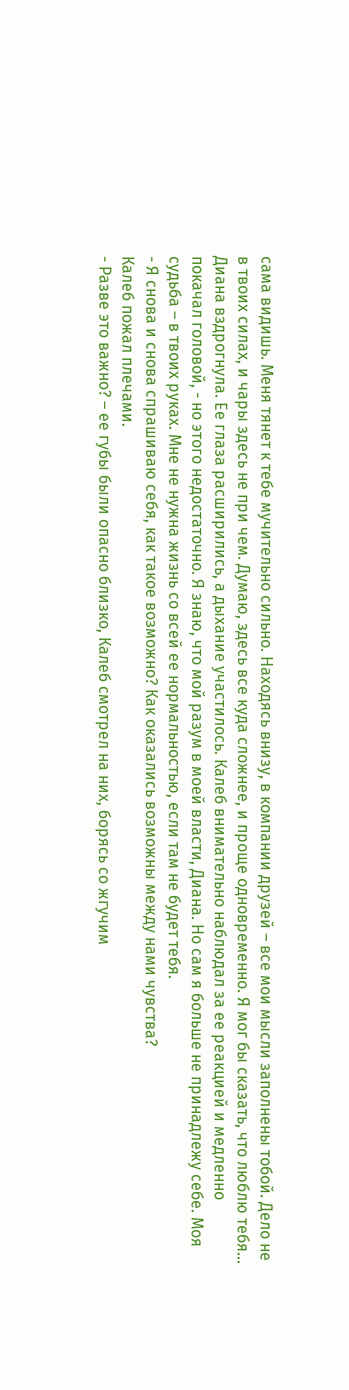сама видишь. Меня тянет к тебе мучительно сильно. Находясь внизу, в компании друзей – все мои мысли заполнены тобой. Дело не в твоих силах, и чары здесь не при чем. Думаю, здесь все куда сложнее, и проще одновременно. Я мог бы сказать, что люблю тебя…
Диана вздрогнула. Ее глаза расширились, а дыхание участилось. Калеб внимательно наблюдал за ее реакцией и медленно покачал головой, - но этого недостаточно. Я знаю, что мой разум в моей власти, Диана. Но сам я больше не принадлежу себе. Моя судьба – в твоих руках. Мне не нужна жизнь со всей ее нормальностью, если там не будет тебя.
- Я снова и снова спрашиваю себя, как такое возможно? Как оказались возможны между нами чувства?
Калеб пожал плечами.
- Разве это важно? – ее губы были опасно близко, Калеб смотрел на них, борясь со жгучим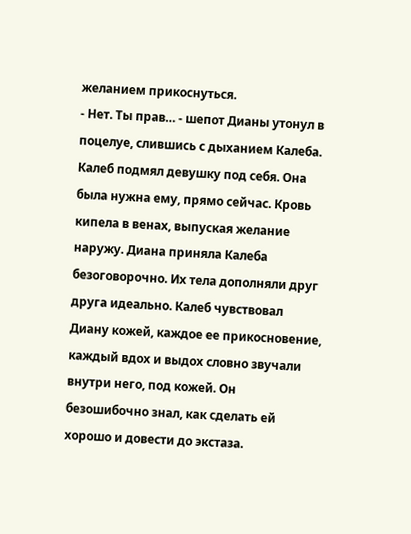желанием прикоснуться.
- Нет. Ты прав… - шепот Дианы утонул в поцелуе, слившись с дыханием Калеба. Калеб подмял девушку под себя. Она была нужна ему, прямо сейчас. Кровь кипела в венах, выпуская желание наружу. Диана приняла Калеба безоговорочно. Их тела дополняли друг друга идеально. Калеб чувствовал Диану кожей, каждое ее прикосновение, каждый вдох и выдох словно звучали внутри него, под кожей. Он безошибочно знал, как сделать ей хорошо и довести до экстаза.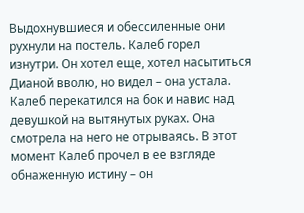Выдохнувшиеся и обессиленные они рухнули на постель. Калеб горел изнутри. Он хотел еще, хотел насытиться Дианой вволю, но видел – она устала. Калеб перекатился на бок и навис над девушкой на вытянутых руках. Она смотрела на него не отрываясь. В этот момент Калеб прочел в ее взгляде обнаженную истину – он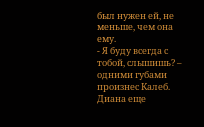был нужен ей, не меньше, чем она ему.
- Я буду всегда с тобой, слышишь? – одними губами произнес Калеб. Диана еще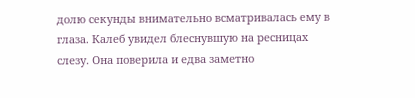долю секунды внимательно всматривалась ему в глаза. Калеб увидел блеснувшую на ресницах слезу. Она поверила и едва заметно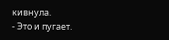кивнула.
- Это и пугает.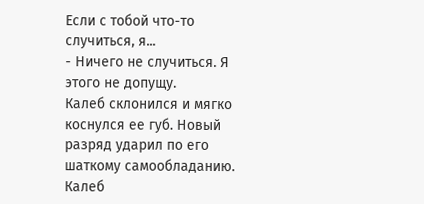Если с тобой что-то случиться, я...
- Ничего не случиться. Я этого не допущу.
Калеб склонился и мягко коснулся ее губ. Новый разряд ударил по его шаткому самообладанию. Калеб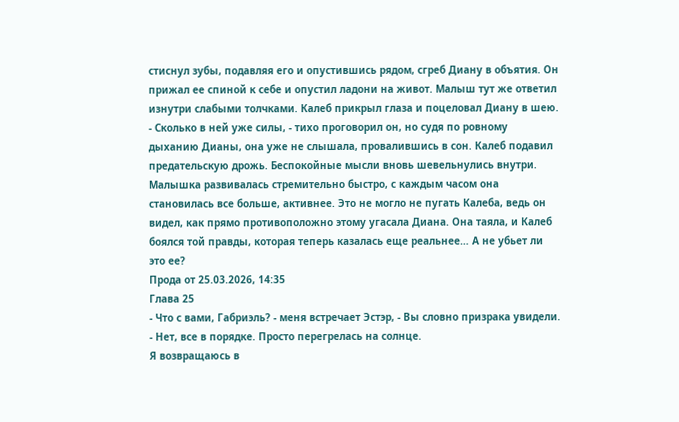стиснул зубы, подавляя его и опустившись рядом, сгреб Диану в объятия. Он прижал ее спиной к себе и опустил ладони на живот. Малыш тут же ответил изнутри слабыми толчками. Калеб прикрыл глаза и поцеловал Диану в шею.
- Сколько в ней уже силы, - тихо проговорил он, но судя по ровному дыханию Дианы, она уже не слышала, провалившись в сон. Калеб подавил предательскую дрожь. Беспокойные мысли вновь шевельнулись внутри. Малышка развивалась стремительно быстро, с каждым часом она становилась все больше, активнее. Это не могло не пугать Калеба, ведь он видел, как прямо противоположно этому угасала Диана. Она таяла, и Калеб боялся той правды, которая теперь казалась еще реальнее… А не убьет ли это ее?
Прода от 25.03.2026, 14:35
Глава 25
- Что с вами, Габриэль? - меня встречает Эстэр, - Вы словно призрака увидели.
- Нет, все в порядке. Просто перегрелась на солнце.
Я возвращаюсь в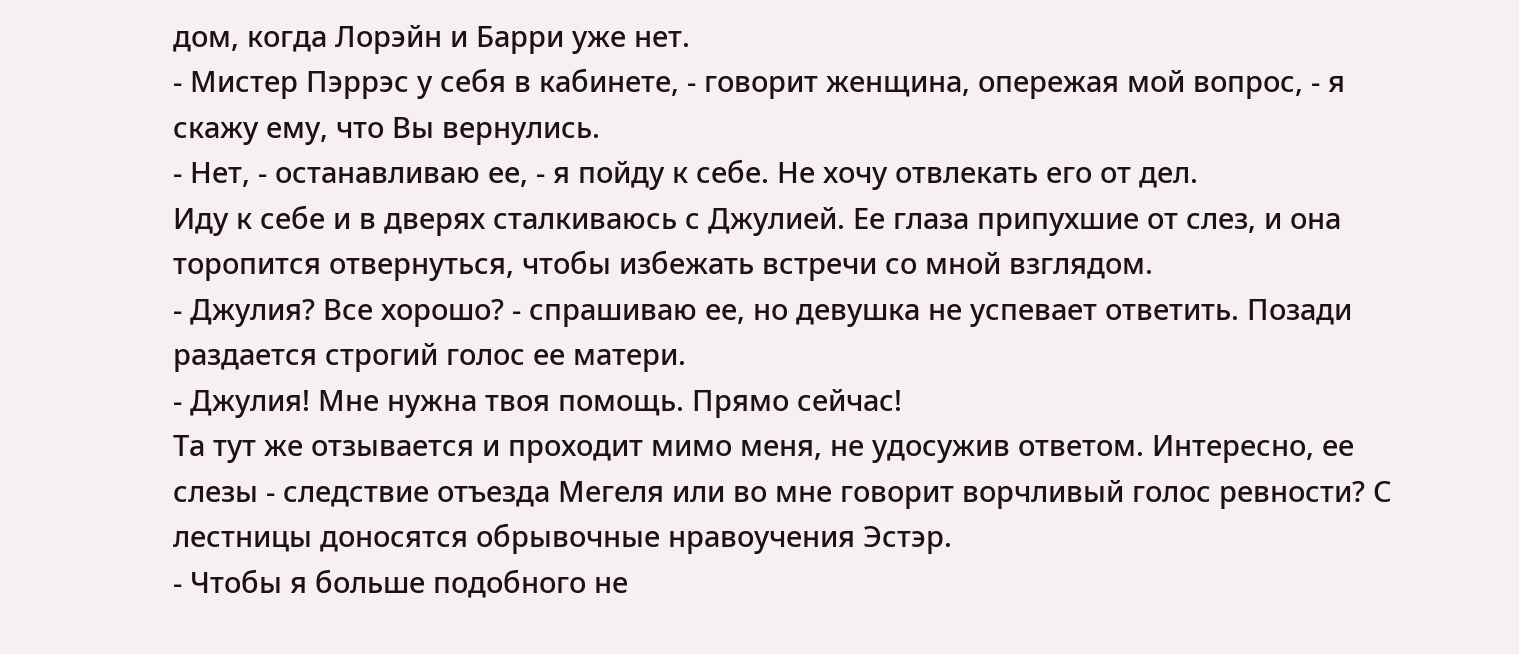дом, когда Лорэйн и Барри уже нет.
- Мистер Пэррэс у себя в кабинете, - говорит женщина, опережая мой вопрос, - я скажу ему, что Вы вернулись.
- Нет, - останавливаю ее, - я пойду к себе. Не хочу отвлекать его от дел.
Иду к себе и в дверях сталкиваюсь с Джулией. Ее глаза припухшие от слез, и она торопится отвернуться, чтобы избежать встречи со мной взглядом.
- Джулия? Все хорошо? - спрашиваю ее, но девушка не успевает ответить. Позади раздается строгий голос ее матери.
- Джулия! Мне нужна твоя помощь. Прямо сейчас!
Та тут же отзывается и проходит мимо меня, не удосужив ответом. Интересно, ее слезы - следствие отъезда Мегеля или во мне говорит ворчливый голос ревности? С лестницы доносятся обрывочные нравоучения Эстэр.
- Чтобы я больше подобного не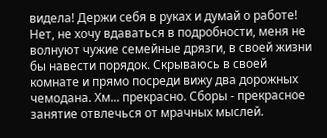видела! Держи себя в руках и думай о работе!
Нет, не хочу вдаваться в подробности, меня не волнуют чужие семейные дрязги, в своей жизни бы навести порядок. Скрываюсь в своей комнате и прямо посреди вижу два дорожных чемодана. Хм... прекрасно. Сборы - прекрасное занятие отвлечься от мрачных мыслей.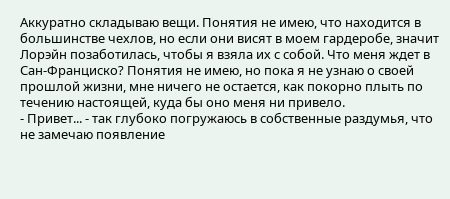Аккуратно складываю вещи. Понятия не имею, что находится в большинстве чехлов, но если они висят в моем гардеробе, значит Лорэйн позаботилась, чтобы я взяла их с собой. Что меня ждет в Сан-Франциско? Понятия не имею, но пока я не узнаю о своей прошлой жизни, мне ничего не остается, как покорно плыть по течению настоящей, куда бы оно меня ни привело.
- Привет... - так глубоко погружаюсь в собственные раздумья, что не замечаю появление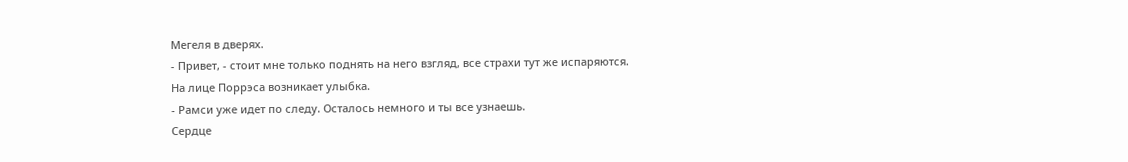Мегеля в дверях.
- Привет, - стоит мне только поднять на него взгляд, все страхи тут же испаряются.
На лице Поррэса возникает улыбка.
- Рамси уже идет по следу. Осталось немного и ты все узнаешь.
Сердце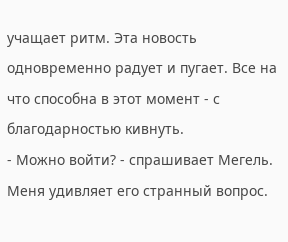учащает ритм. Эта новость одновременно радует и пугает. Все на что способна в этот момент - с благодарностью кивнуть.
- Можно войти? - спрашивает Мегель. Меня удивляет его странный вопрос.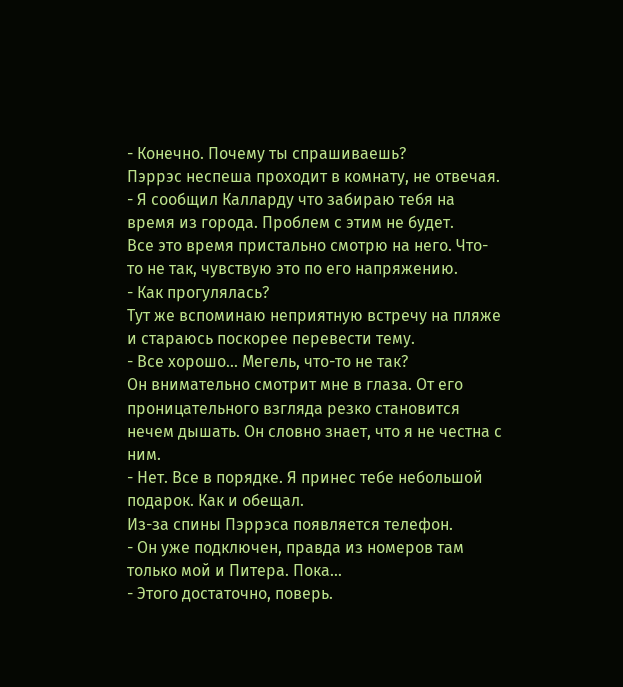- Конечно. Почему ты спрашиваешь?
Пэррэс неспеша проходит в комнату, не отвечая.
- Я сообщил Калларду что забираю тебя на время из города. Проблем с этим не будет.
Все это время пристально смотрю на него. Что-то не так, чувствую это по его напряжению.
- Как прогулялась?
Тут же вспоминаю неприятную встречу на пляже и стараюсь поскорее перевести тему.
- Все хорошо... Мегель, что-то не так?
Он внимательно смотрит мне в глаза. От его проницательного взгляда резко становится нечем дышать. Он словно знает, что я не честна с ним.
- Нет. Все в порядке. Я принес тебе небольшой подарок. Как и обещал.
Из-за спины Пэррэса появляется телефон.
- Он уже подключен, правда из номеров там только мой и Питера. Пока...
- Этого достаточно, поверь.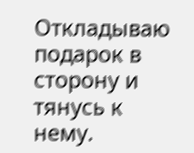Откладываю подарок в сторону и тянусь к нему.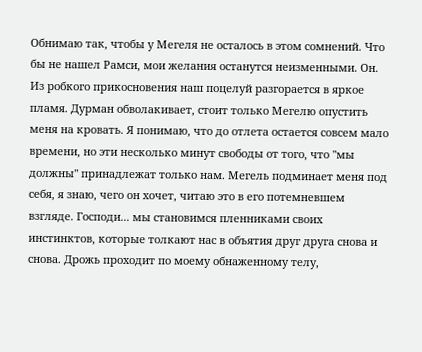Обнимаю так, чтобы у Мегеля не осталось в этом сомнений. Что бы не нашел Рамси, мои желания останутся неизменными. Он. Из робкого прикосновения наш поцелуй разгорается в яркое пламя. Дурман обволакивает, стоит только Мегелю опустить меня на кровать. Я понимаю, что до отлета остается совсем мало времени, но эти несколько минут свободы от того, что "мы должны" принадлежат только нам. Мегель подминает меня под себя, я знаю, чего он хочет, читаю это в его потемневшем взгляде. Господи... мы становимся пленниками своих инстинктов, которые толкают нас в объятия друг друга снова и снова. Дрожь проходит по моему обнаженному телу,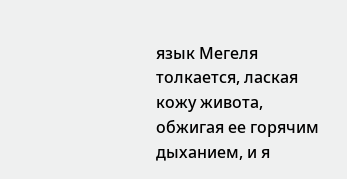язык Мегеля толкается, лаская кожу живота, обжигая ее горячим дыханием, и я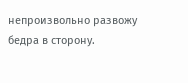непроизвольно развожу бедра в сторону.